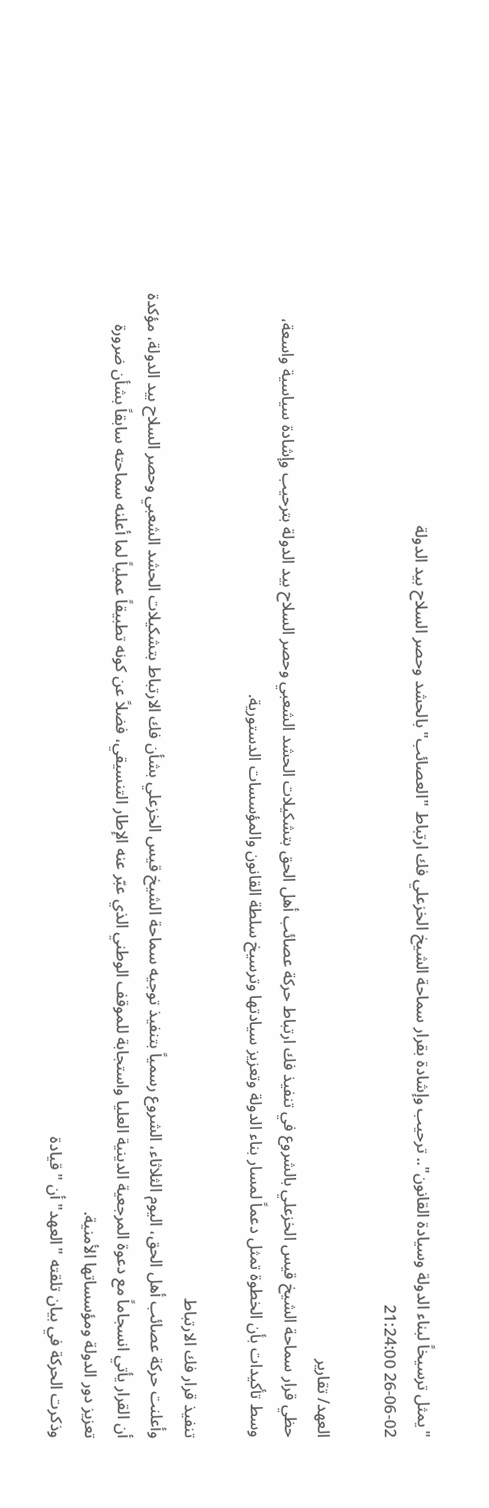"يمثل ترسيخاً لبناء الدولة وسيادة القانون".. ترحيب وإشادة بقرار سماحة الشيخ الخزعلي فك ارتباط "العصائب" بالحشد وحصر السلاح بيد الدولة
26-06-02 21:24:00

العهد/ تقارير
حظي قرار سماحة الشيخ قيس الخزعلي بالشروع في تنفيذ فك ارتباط حركة عصائب أهل الحق بتشكيلات الحشد الشعبي وحصر السلاح بيد الدولة بترحيب وإشادة سياسية واسعة، وسط تأكيدات بأن الخطوة تمثل دعماً لمسار بناء الدولة وتعزيز سيادتها وترسيخ سلطة القانون والمؤسسات الدستورية.

تنفيذ قرار فك الارتباط
وأعلنت حركة عصائب أهل الحق، اليوم الثلاثاء، الشروع رسمياً بتنفيذ توجيه سماحة الشيخ قيس الخزعلي بشأن فك الارتباط بتشكيلات الحشد الشعبي وحصر السلاح بيد الدولة، مؤكدة أن القرار يأتي انسجاماً مع دعوة المرجعية الدينية العليا واستجابة للموقف الوطني الذي عبّر عنه الإطار التنسيقي، فضلاً عن كونه تطبيقاً عملياً لما أعلنه سماحته سابقاً بشأن ضرورة تعزيز دور الدولة ومؤسساتها الأمنية.
وذكرت الحركة في بيان تلقته "العهد" أن "قيادة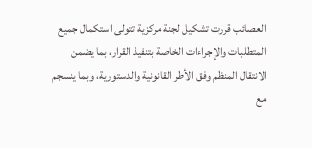العصائب قررت تشكيل لجنة مركزية تتولى استكمال جميع المتطلبات والإجراءات الخاصة بتنفيذ القرار، بما يضمن الانتقال المنظم وفق الأطر القانونية والدستورية، وبما ينسجم مع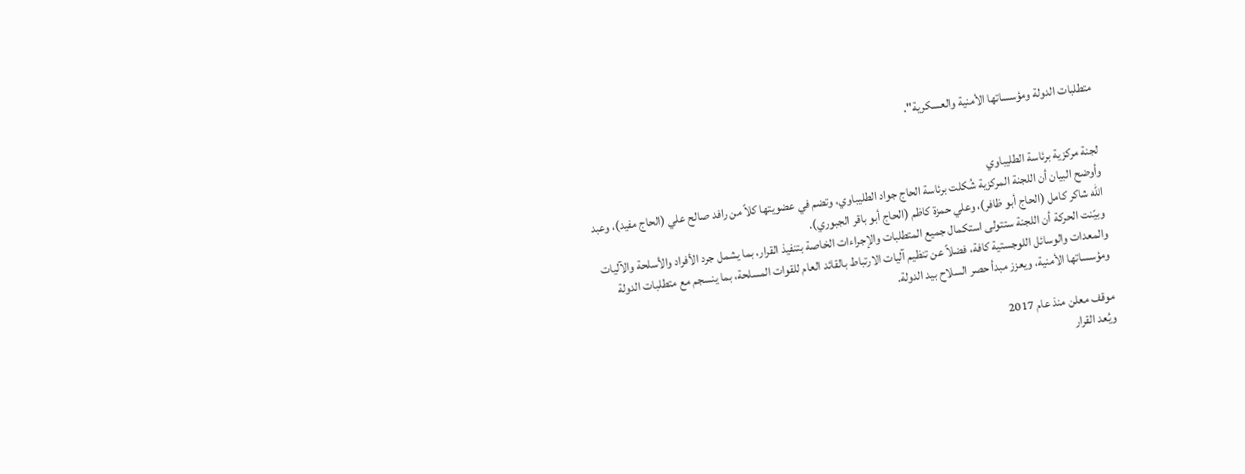متطلبات الدولة ومؤسساتها الأمنية والعسكرية".


لجنة مركزية برئاسة الطليباوي
وأوضح البيان أن اللجنة المركزية شُكلت برئاسة الحاج جواد الطليباوي، وتضم في عضويتها كلاً من رافد صالح علي (الحاج مفيد)، وعبد الله شاكر كامل (الحاج أبو ظافر)، وعلي حمزة كاظم (الحاج أبو باقر الجبوري).
وبيّنت الحركة أن اللجنة ستتولى استكمال جميع المتطلبات والإجراءات الخاصة بتنفيذ القرار، بما يشمل جرد الأفراد والأسلحة والآليات والمعدات والوسائل اللوجستية كافة، فضلاً عن تنظيم آليات الارتباط بالقائد العام للقوات المسلحة، بما ينسجم مع متطلبات الدولة ومؤسساتها الأمنية، ويعزز مبدأ حصر السلاح بيد الدولة.

موقف معلن منذ عام 2017
ويُعد القرار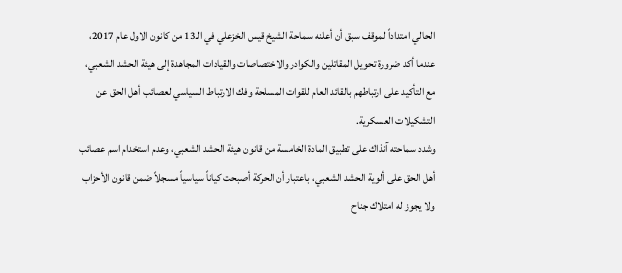الحالي امتداداً لموقف سبق أن أعلنه سماحة الشيخ قيس الخزعلي في الـ13 من كانون الاول عام 2017، عندما أكد ضرورة تحويل المقاتلين والكوادر والاختصاصات والقيادات المجاهدة إلى هيئة الحشد الشعبي، مع التأكيد على ارتباطهم بالقائد العام للقوات المسلحة وفك الارتباط السياسي لعصائب أهل الحق عن التشكيلات العسكرية.
وشدد سماحته آنذاك على تطبيق المادة الخامسة من قانون هيئة الحشد الشعبي، وعدم استخدام اسم عصائب أهل الحق على ألوية الحشد الشعبي، باعتبار أن الحركة أصبحت كياناً سياسياً مسجلاً ضمن قانون الأحزاب ولا يجوز له امتلاك جناح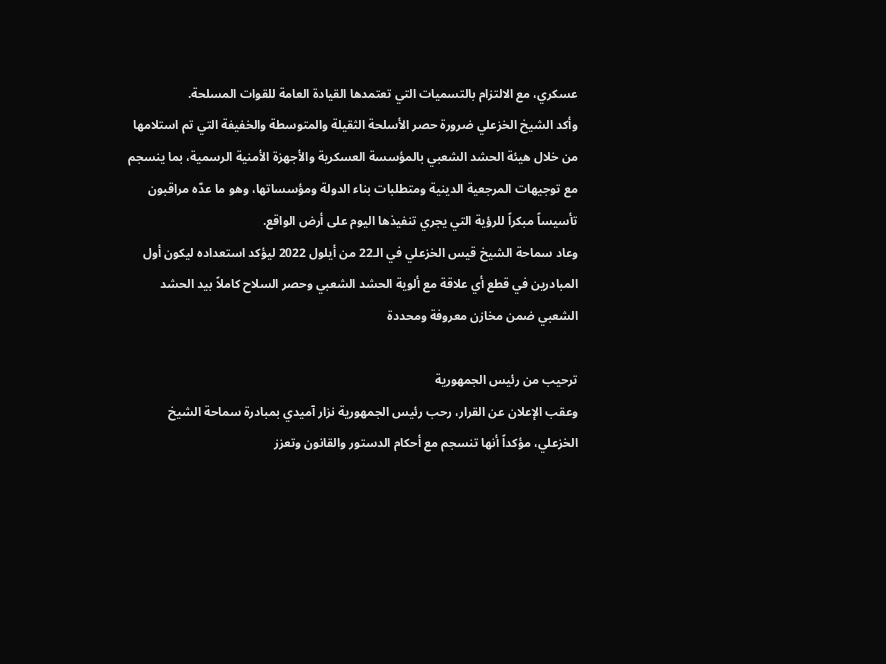عسكري، مع الالتزام بالتسميات التي تعتمدها القيادة العامة للقوات المسلحة.
وأكد الشيخ الخزعلي ضرورة حصر الأسلحة الثقيلة والمتوسطة والخفيفة التي تم استلامها من خلال هيئة الحشد الشعبي بالمؤسسة العسكرية والأجهزة الأمنية الرسمية، بما ينسجم مع توجيهات المرجعية الدينية ومتطلبات بناء الدولة ومؤسساتها، وهو ما عدّه مراقبون تأسيساً مبكراً للرؤية التي يجري تنفيذها اليوم على أرض الواقع.
وعاد سماحة الشيخ قيس الخزعلي في الـ22 من أيلول 2022 ليؤكد استعداده ليكون أول المبادرين في قطع أي علاقة مع ألوية الحشد الشعبي وحصر السلاح كاملاً بيد الحشد الشعبي ضمن مخازن معروفة ومحددة

ترحيب من رئيس الجمهورية
وعقب الإعلان عن القرار، رحب رئيس الجمهورية نزار آميدي بمبادرة سماحة الشيخ الخزعلي، مؤكداً أنها تنسجم مع أحكام الدستور والقانون وتعزز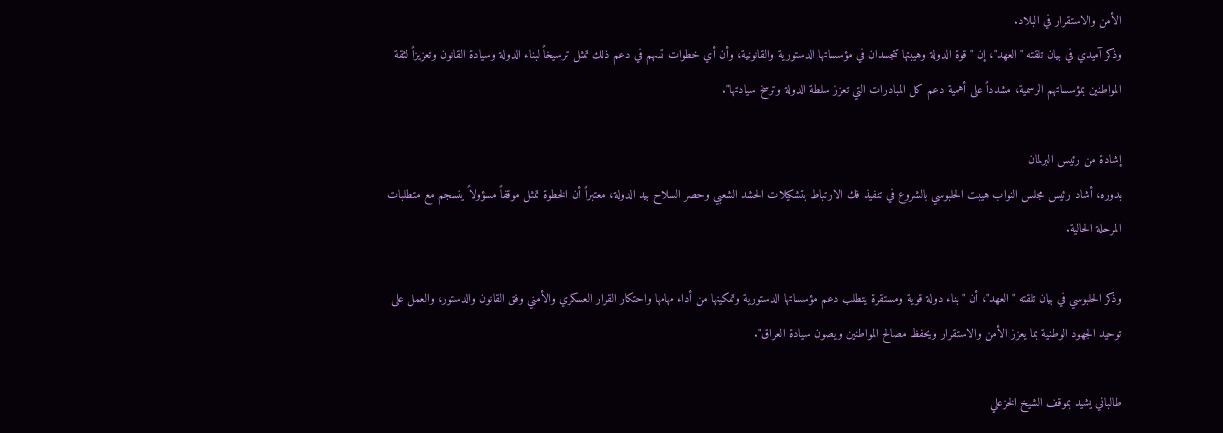الأمن والاستقرار في البلاد.
وذكر آميدي في بيان تلقته "العهد"، إن "قوة الدولة وهيبتها تتجسدان في مؤسساتها الدستورية والقانونية، وأن أي خطوات تسهم في دعم ذلك تمثل ترسيخاً لبناء الدولة وسيادة القانون وتعزيزاً لثقة المواطنين بمؤسساتهم الرسمية، مشدداً على أهمية دعم كل المبادرات التي تعزز سلطة الدولة وترسخ سيادتها".

إشادة من رئيس البرلمان
بدوره، أشاد رئيس مجلس النواب هيبت الحلبوسي بالشروع في تنفيذ فك الارتباط بتشكيلات الحشد الشعبي وحصر السلاح بيد الدولة، معتبراً أن الخطوة تمثل موقفاً مسؤولاً ينسجم مع متطلبات المرحلة الحالية.

وذكر الحلبوسي في بيان تلقته "العهد"، أن "بناء دولة قوية ومستقرة يتطلب دعم مؤسساتها الدستورية وتمكينها من أداء مهامها واحتكار القرار العسكري والأمني وفق القانون والدستور، والعمل على توحيد الجهود الوطنية بما يعزز الأمن والاستقرار ويحفظ مصالح المواطنين ويصون سيادة العراق".

طالباني يشيد بموقف الشيخ الخزعلي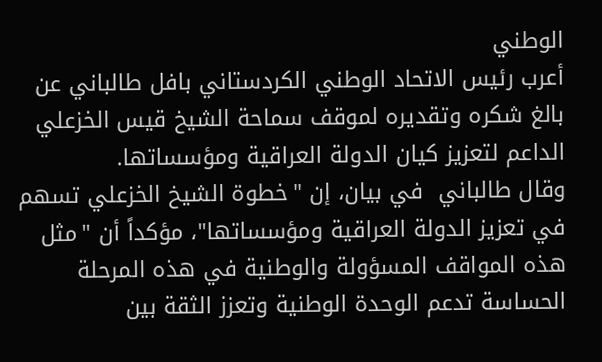الوطني
أعرب رئيس الاتحاد الوطني الكردستاني بافل طالباني عن بالغ شكره وتقديره لموقف سماحة الشيخ قيس الخزعلي الداعم لتعزيز كيان الدولة العراقية ومؤسساتها.
وقال طالباني  في بيان، إن "خطوة الشيخ الخزعلي تسهم في تعزيز الدولة العراقية ومؤسساتها"، مؤكداً أن "مثل هذه المواقف المسؤولة والوطنية في هذه المرحلة الحساسة تدعم الوحدة الوطنية وتعزز الثقة بين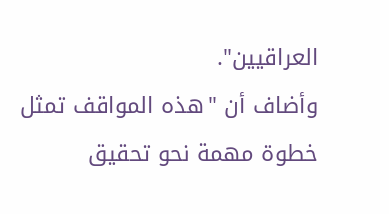العراقيين".
وأضاف أن "هذه المواقف تمثل خطوة مهمة نحو تحقيق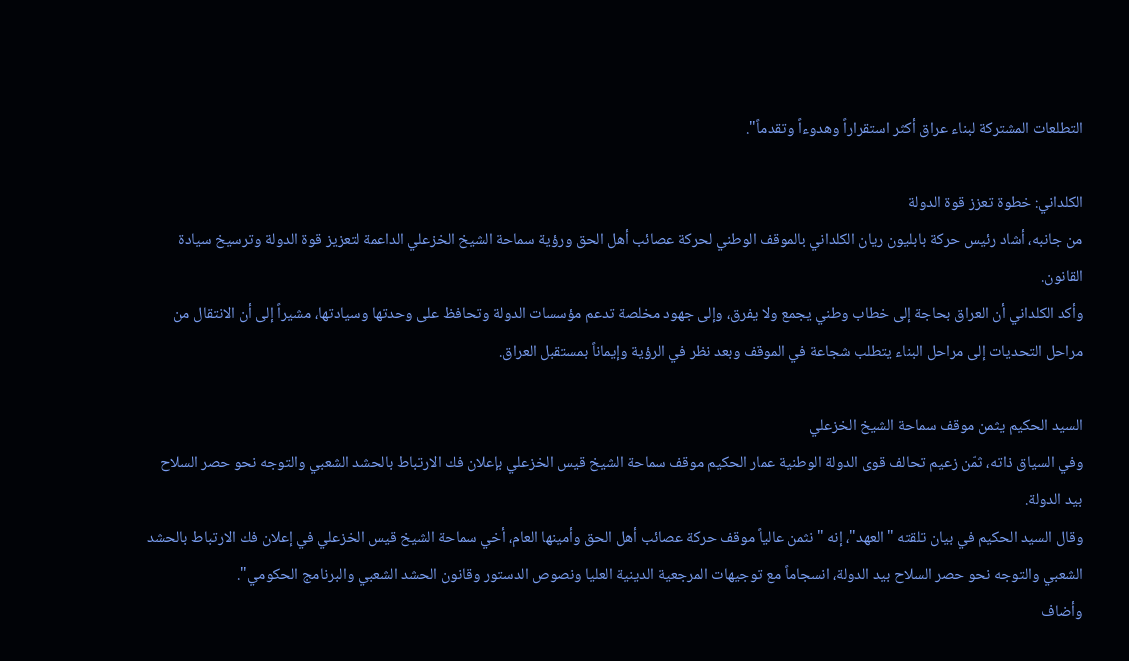التطلعات المشتركة لبناء عراق أكثر استقراراً وهدوءاً وتقدماً".

الكلداني: خطوة تعزز قوة الدولة
من جانبه، أشاد رئيس حركة بابليون ريان الكلداني بالموقف الوطني لحركة عصائب أهل الحق ورؤية سماحة الشيخ الخزعلي الداعمة لتعزيز قوة الدولة وترسيخ سيادة القانون.
وأكد الكلداني أن العراق بحاجة إلى خطاب وطني يجمع ولا يفرق، وإلى جهود مخلصة تدعم مؤسسات الدولة وتحافظ على وحدتها وسيادتها، مشيراً إلى أن الانتقال من مراحل التحديات إلى مراحل البناء يتطلب شجاعة في الموقف وبعد نظر في الرؤية وإيماناً بمستقبل العراق.

السيد الحكيم يثمن موقف سماحة الشيخ الخزعلي
وفي السياق ذاته، ثمّن زعيم تحالف قوى الدولة الوطنية عمار الحكيم موقف سماحة الشيخ قيس الخزعلي بإعلان فك الارتباط بالحشد الشعبي والتوجه نحو حصر السلاح بيد الدولة.
وقال السيد الحكيم في بيان تلقته "العهد"، إنه "نثمن عالياً موقف حركة عصائب أهل الحق وأمينها العام، أخي سماحة الشيخ قيس الخزعلي في إعلان فك الارتباط بالحشد الشعبي والتوجه نحو حصر السلاح بيد الدولة، انسجاماً مع توجيهات المرجعية الدينية العليا ونصوص الدستور وقانون الحشد الشعبي والبرنامج الحكومي".
وأضاف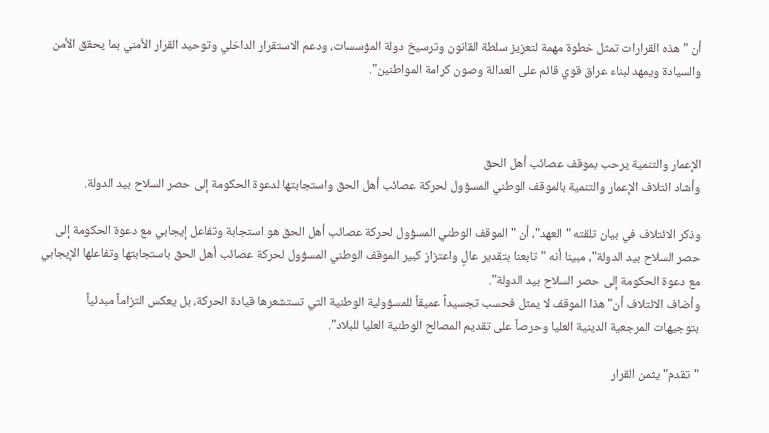أن "هذه القرارات تمثل خطوة مهمة لتعزيز سلطة القانون وترسيخ دولة المؤسسات، ودعم الاستقرار الداخلي وتوحيد القرار الأمني بما يحقق الأمن والسيادة ويمهد لبناء عراق قوي قائم على العدالة وصون كرامة المواطنين".



الإعمار والتنمية يرحب بموقف عصائب أهل الحق
وأشاد ائتلاف الإعمار والتنمية بالموقف الوطني المسؤول لحركة عصائب أهل الحق واستجابتها لدعوة الحكومة إلى حصر السلاح بيد الدولة.

وذكر الائتلاف في بيان تلقته "العهد"، أن "الموقف الوطني المسؤول لحركة عصائب أهل الحق هو استجابة وتفاعل إيجابي مع دعوة الحكومة إلى حصر السلاح بيد الدولة"، مبينا أنه "تابعنا بتقدير عالٍ واعتزاز كبير الموقف الوطني المسؤول لحركة عصائب أهل الحق باستجابتها وتفاعلها الإيجابي مع دعوة الحكومة إلى حصر السلاح بيد الدولة".
وأضاف الائتلاف أن"هذا الموقف لا يمثل فحسب تجسيداً عميقاً للمسؤولية الوطنية التي تستشعرها قيادة الحركة، بل يعكس التزاماً مبدئياً بتوجيهات المرجعية الدينية العليا وحرصاً على تقديم المصالح الوطنية العليا للبلاد".

"تقدم" يثمن القرار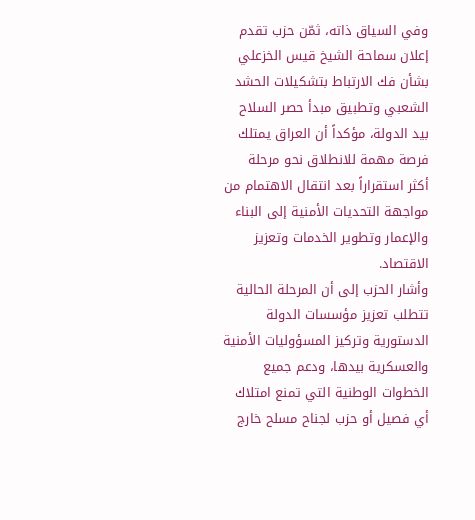وفي السياق ذاته، ثمّن حزب تقدم إعلان سماحة الشيخ قيس الخزعلي بشأن فك الارتباط بتشكيلات الحشد الشعبي وتطبيق مبدأ حصر السلاح بيد الدولة، مؤكداً أن العراق يمتلك فرصة مهمة للانطلاق نحو مرحلة أكثر استقراراً بعد انتقال الاهتمام من مواجهة التحديات الأمنية إلى البناء والإعمار وتطوير الخدمات وتعزيز الاقتصاد.
وأشار الحزب إلى أن المرحلة الحالية تتطلب تعزيز مؤسسات الدولة الدستورية وتركيز المسؤوليات الأمنية والعسكرية بيدها، ودعم جميع الخطوات الوطنية التي تمنع امتلاك أي فصيل أو حزب لجناح مسلح خارج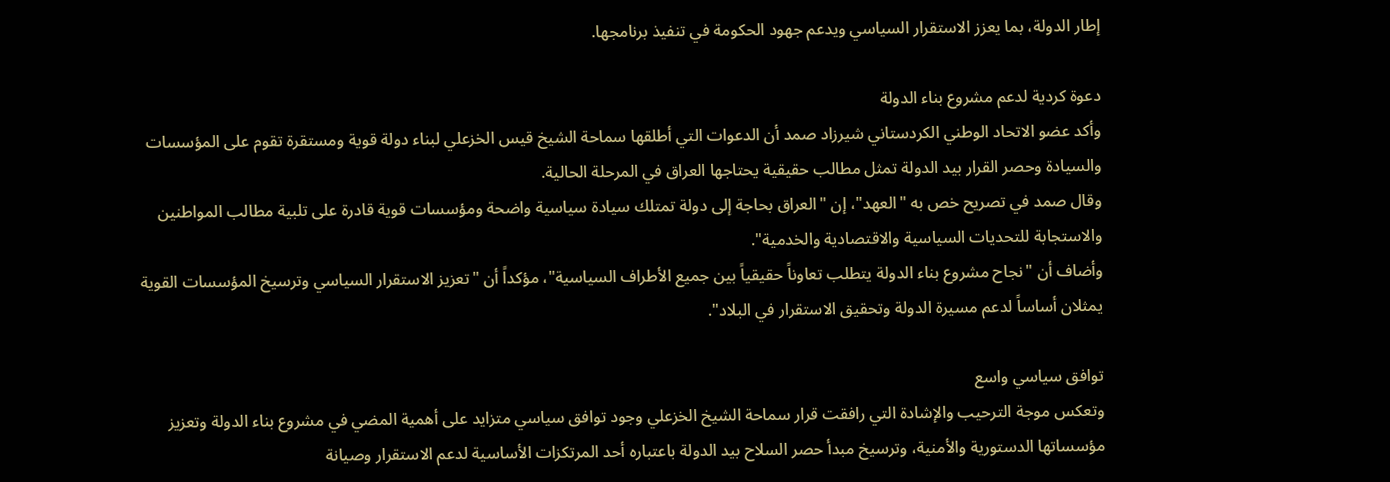إطار الدولة، بما يعزز الاستقرار السياسي ويدعم جهود الحكومة في تنفيذ برنامجها.

دعوة كردية لدعم مشروع بناء الدولة
وأكد عضو الاتحاد الوطني الكردستاني شيرزاد صمد أن الدعوات التي أطلقها سماحة الشيخ قيس الخزعلي لبناء دولة قوية ومستقرة تقوم على المؤسسات والسيادة وحصر القرار بيد الدولة تمثل مطالب حقيقية يحتاجها العراق في المرحلة الحالية.
وقال صمد في تصريح خص به "العهد"، إن "العراق بحاجة إلى دولة تمتلك سيادة سياسية واضحة ومؤسسات قوية قادرة على تلبية مطالب المواطنين والاستجابة للتحديات السياسية والاقتصادية والخدمية".
وأضاف أن "نجاح مشروع بناء الدولة يتطلب تعاوناً حقيقياً بين جميع الأطراف السياسية"، مؤكداً أن "تعزيز الاستقرار السياسي وترسيخ المؤسسات القوية يمثلان أساساً لدعم مسيرة الدولة وتحقيق الاستقرار في البلاد".

توافق سياسي واسع
وتعكس موجة الترحيب والإشادة التي رافقت قرار سماحة الشيخ الخزعلي وجود توافق سياسي متزايد على أهمية المضي في مشروع بناء الدولة وتعزيز مؤسساتها الدستورية والأمنية، وترسيخ مبدأ حصر السلاح بيد الدولة باعتباره أحد المرتكزات الأساسية لدعم الاستقرار وصيانة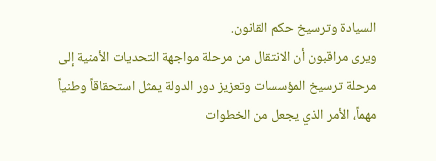السيادة وترسيخ حكم القانون.
ويرى مراقبون أن الانتقال من مرحلة مواجهة التحديات الأمنية إلى مرحلة ترسيخ المؤسسات وتعزيز دور الدولة يمثل استحقاقاً وطنياً مهماً، الأمر الذي يجعل من الخطوات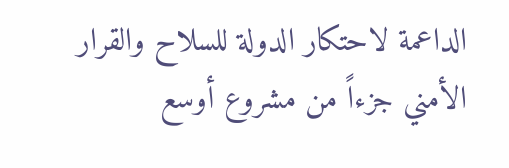الداعمة لاحتكار الدولة للسلاح والقرار الأمني جزءاً من مشروع أوسع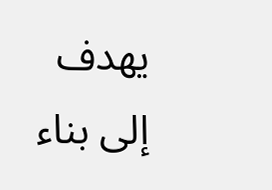يهدف إلى بناء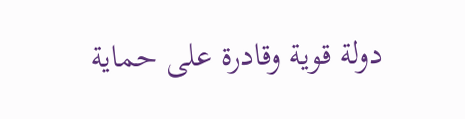دولة قوية وقادرة على حماية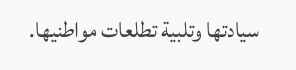سيادتها وتلبية تطلعات مواطنيها.